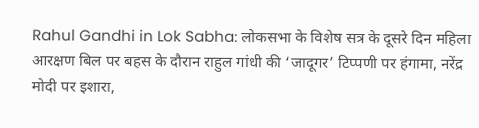Rahul Gandhi in Lok Sabha: लोकसभा के विशेष सत्र के दूसरे दिन महिला आरक्षण बिल पर बहस के दौरान राहुल गांधी की ‘जादूगर’ टिप्पणी पर हंगामा, नरेंद्र मोदी पर इशारा,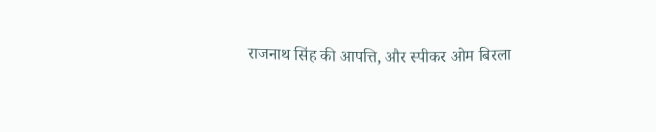राजनाथ सिंह की आपत्ति, और स्पीकर ओम बिरला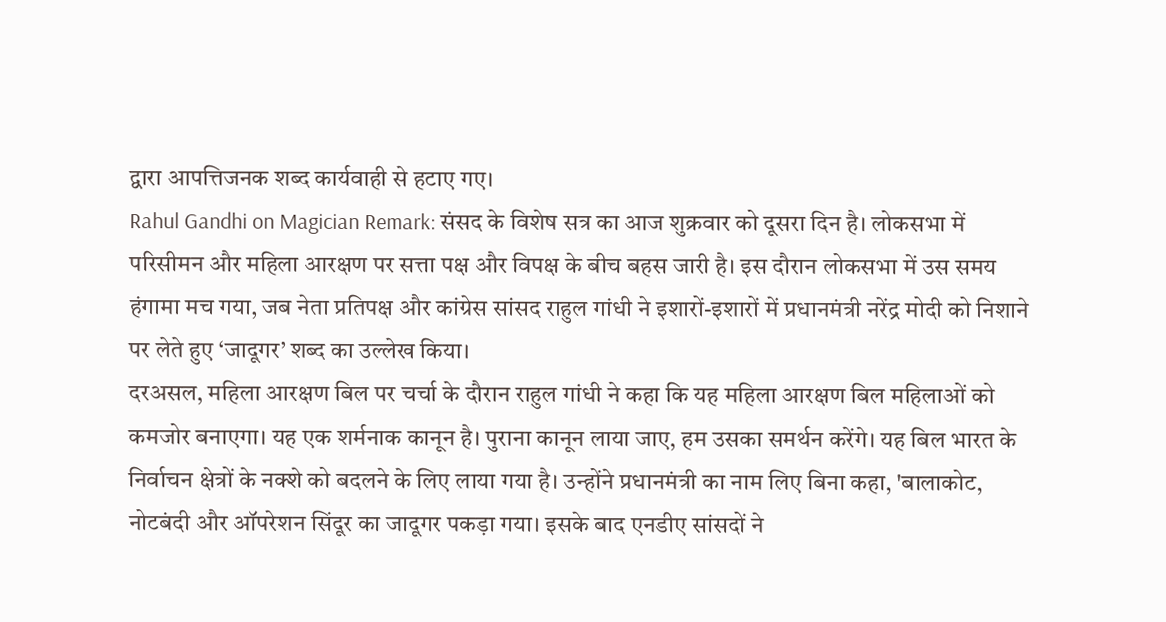द्वारा आपत्तिजनक शब्द कार्यवाही से हटाए गए।
Rahul Gandhi on Magician Remark: संसद के विशेष सत्र का आज शुक्रवार को दूसरा दिन है। लोकसभा में परिसीमन और महिला आरक्षण पर सत्ता पक्ष और विपक्ष के बीच बहस जारी है। इस दौरान लोकसभा में उस समय हंगामा मच गया, जब नेता प्रतिपक्ष और कांग्रेस सांसद राहुल गांधी ने इशारों-इशारों में प्रधानमंत्री नरेंद्र मोदी को निशाने पर लेते हुए ‘जादूगर’ शब्द का उल्लेख किया।
दरअसल, महिला आरक्षण बिल पर चर्चा के दौरान राहुल गांधी ने कहा कि यह महिला आरक्षण बिल महिलाओं को कमजोर बनाएगा। यह एक शर्मनाक कानून है। पुराना कानून लाया जाए, हम उसका समर्थन करेंगे। यह बिल भारत के निर्वाचन क्षेत्रों के नक्शे को बदलने के लिए लाया गया है। उन्होंने प्रधानमंत्री का नाम लिए बिना कहा, 'बालाकोट, नोटबंदी और ऑपरेशन सिंदूर का जादूगर पकड़ा गया। इसके बाद एनडीए सांसदों ने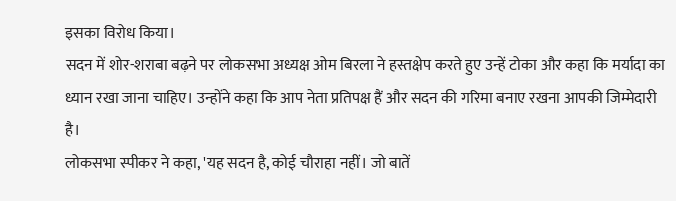इसका विरोध किया।
सदन में शोर-शराबा बढ़ने पर लोकसभा अध्यक्ष ओम बिरला ने हस्तक्षेप करते हुए उन्हें टोका और कहा कि मर्यादा का ध्यान रखा जाना चाहिए। उन्होंने कहा कि आप नेता प्रतिपक्ष हैं और सदन की गरिमा बनाए रखना आपकी जिम्मेदारी है।
लोकसभा स्पीकर ने कहा, 'यह सदन है, कोई चौराहा नहीं। जो बातें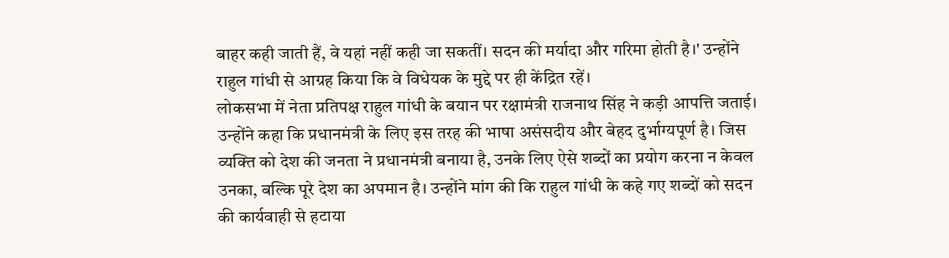बाहर कही जाती हैं, वे यहां नहीं कही जा सकतीं। सदन की मर्यादा और गरिमा होती है।' उन्होंने राहुल गांधी से आग्रह किया कि वे विधेयक के मुद्दे पर ही केंद्रित रहें।
लोकसभा में नेता प्रतिपक्ष राहुल गांधी के बयान पर रक्षामंत्री राजनाथ सिंह ने कड़ी आपत्ति जताई। उन्होंने कहा कि प्रधानमंत्री के लिए इस तरह की भाषा असंसदीय और बेहद दुर्भाग्यपूर्ण है। जिस व्यक्ति को देश की जनता ने प्रधानमंत्री बनाया है, उनके लिए ऐसे शब्दों का प्रयोग करना न केवल उनका, बल्कि पूरे देश का अपमान है। उन्होंने मांग की कि राहुल गांधी के कहे गए शब्दों को सदन की कार्यवाही से हटाया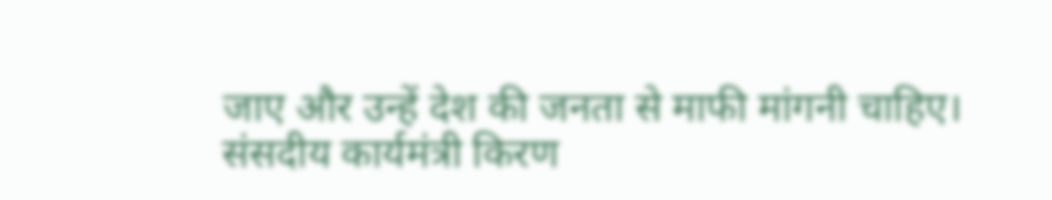जाए और उन्हें देश की जनता से माफी मांगनी चाहिए।
संसदीय कार्यमंत्री किरण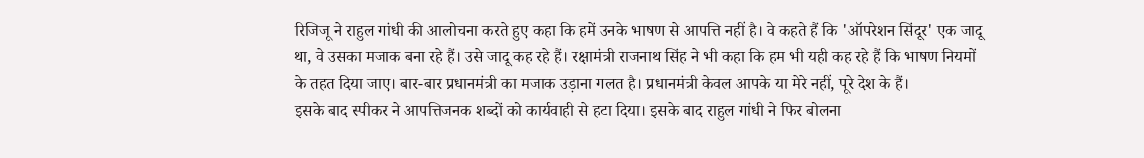रिजिजू ने राहुल गांधी की आलोचना करते हुए कहा कि हमें उनके भाषण से आपत्ति नहीं है। वे कहते हैं कि 'ऑपरेशन सिंदूर' एक जादू था, वे उसका मजाक बना रहे हैं। उसे जादू कह रहे हैं। रक्षामंत्री राजनाथ सिंह ने भी कहा कि हम भी यही कह रहे हैं कि भाषण नियमों के तहत दिया जाए। बार-बार प्रधानमंत्री का मजाक उड़ाना गलत है। प्रधानमंत्री केवल आपके या मेरे नहीं, पूरे देश के हैं।
इसके बाद स्पीकर ने आपत्तिजनक शब्दों को कार्यवाही से हटा दिया। इसके बाद राहुल गांधी ने फिर बोलना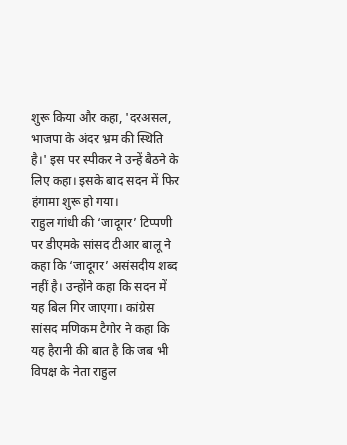शुरू किया और कहा, 'दरअसल, भाजपा के अंदर भ्रम की स्थिति है।' इस पर स्पीकर ने उन्हें बैठने के लिए कहा। इसके बाद सदन में फिर हंगामा शुरू हो गया।
राहुल गांधी की ‘जादूगर’ टिप्पणी पर डीएमके सांसद टीआर बालू ने कहा कि ‘जादूगर’ असंसदीय शब्द नहीं है। उन्होंने कहा कि सदन में यह बिल गिर जाएगा। कांग्रेस सांसद मणिकम टैगोर ने कहा कि यह हैरानी की बात है कि जब भी विपक्ष के नेता राहुल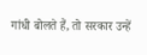गांधी बोलते हैं, तो सरकार उन्हें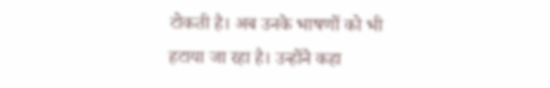टोकती है। अब उनके भाषणों को भी हटाया जा रहा है। उन्होंने कहा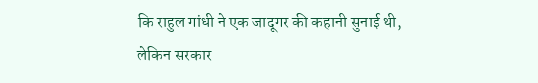कि राहुल गांधी ने एक जादूगर की कहानी सुनाई थी, लेकिन सरकार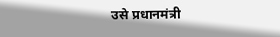उसे प्रधानमंत्री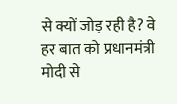से क्यों जोड़ रही है? वे हर बात को प्रधानमंत्री मोदी से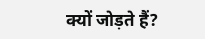क्यों जोड़ते हैं?